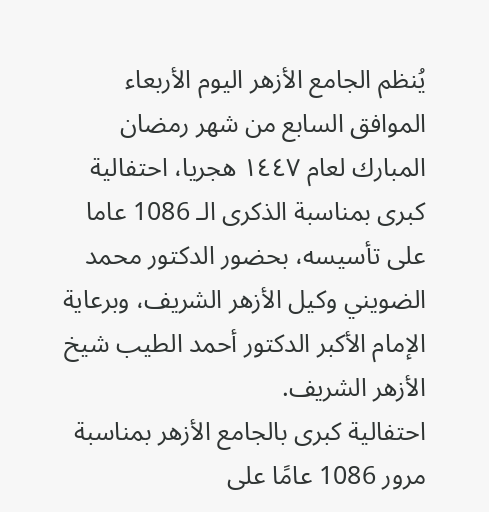يُنظم الجامع الأزهر اليوم الأربعاء الموافق السابع من شهر رمضان المبارك لعام ١٤٤٧ هجريا، احتفالية كبرى بمناسبة الذكرى الـ 1086 عاما على تأسيسه، بحضور الدكتور محمد الضويني وكيل الأزهر الشريف، وبرعاية الإمام الأكبر الدكتور أحمد الطيب شيخ الأزهر الشريف.
احتفالية كبرى بالجامع الأزهر بمناسبة مرور 1086 عامًا على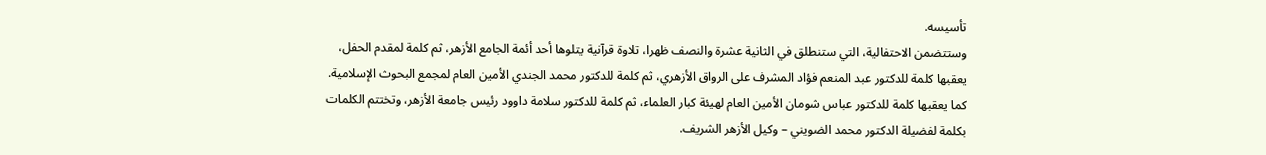تأسيسه.
وستتضمن الاحتفالية، التي ستنطلق في الثانية عشرة والنصف ظهرا، تلاوة قرآنية يتلوها أحد أئمة الجامع الأزهر، ثم كلمة لمقدم الحفل، يعقبها كلمة للدكتور عبد المنعم فؤاد المشرف على الرواق الأزهري، ثم كلمة للدكتور محمد الجندي الأمين العام لمجمع البحوث الإسلامية.
كما يعقبها كلمة للدكتور عباس شومان الأمين العام لهيئة كبار العلماء، ثم كلمة للدكتور سلامة داوود رئيس جامعة الأزهر، وتختتم الكلمات بكلمة لفضيلة الدكتور محمد الضويني – وكيل الأزهر الشريف.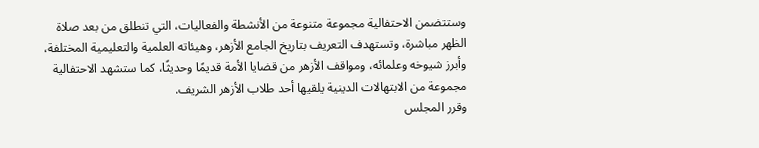وستتضمن الاحتفالية مجموعة متنوعة من الأنشطة والفعاليات، التي تنطلق من بعد صلاة الظهر مباشرة، وتستهدف التعريف بتاريخ الجامع الأزهر، وهيئاته العلمية والتعليمية المختلفة، وأبرز شيوخه وعلمائه، ومواقف الأزهر من قضايا الأمة قديمًا وحديثًا، كما ستشهد الاحتفالية مجموعة من الابتهالات الدينية يلقيها أحد طلاب الأزهر الشريف.
وقرر المجلس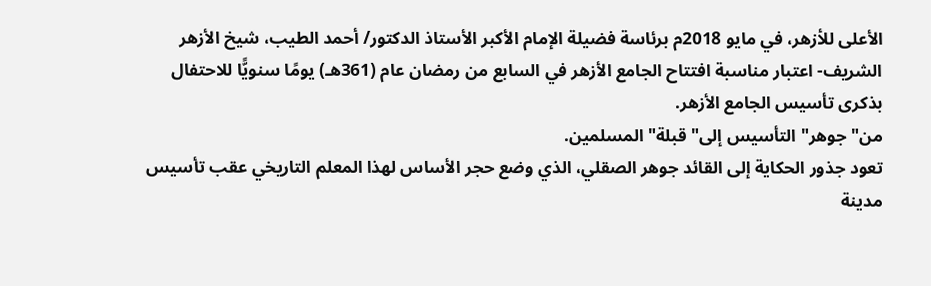الأعلى للأزهر، في مايو 2018م برئاسة فضيلة الإمام الأكبر الأستاذ الدكتور/ أحمد الطيب، شيخ الأزهر الشريف- اعتبار مناسبة افتتاح الجامع الأزهر في السابع من رمضان عام (361هـ) يومًا سنويًّا للاحتفال بذكرى تأسيس الجامع الأزهر.
من" جوهر" التأسيس إلى" قبلة" المسلمين.
تعود جذور الحكاية إلى القائد جوهر الصقلي، الذي وضع حجر الأساس لهذا المعلم التاريخي عقب تأسيس مدينة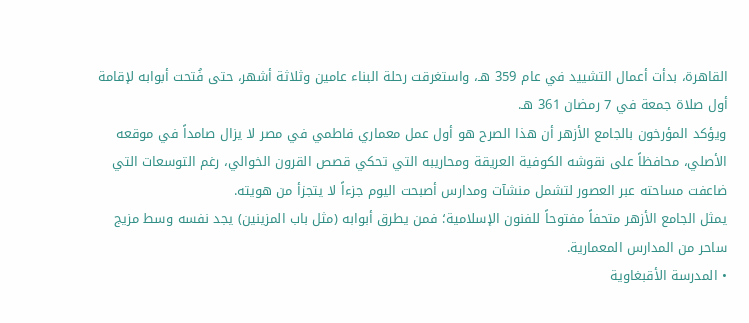القاهرة، بدأت أعمال التشييد في عام 359 هـ، واستغرقت رحلة البناء عامين وثلاثة أشهر، حتى فُتحت أبوابه لإقامة أول صلاة جمعة في 7 رمضان 361 هـ.
ويؤكد المؤرخون بالجامع الأزهر أن هذا الصرح هو أول عمل معماري فاطمي في مصر لا يزال صامداً في موقعه الأصلي، محافظاً على نقوشه الكوفية العريقة ومحاريبه التي تحكي قصص القرون الخوالي، رغم التوسعات التي ضاعفت مساحته عبر العصور لتشمل منشآت ومدارس أصبحت اليوم جزءاً لا يتجزأ من هويته.
يمثل الجامع الأزهر متحفاً مفتوحاً للفنون الإسلامية؛ فمن يطرق أبوابه (مثل باب المزينين) يجد نفسه وسط مزيج ساحر من المدارس المعمارية.
• المدرسة الأقبغاوية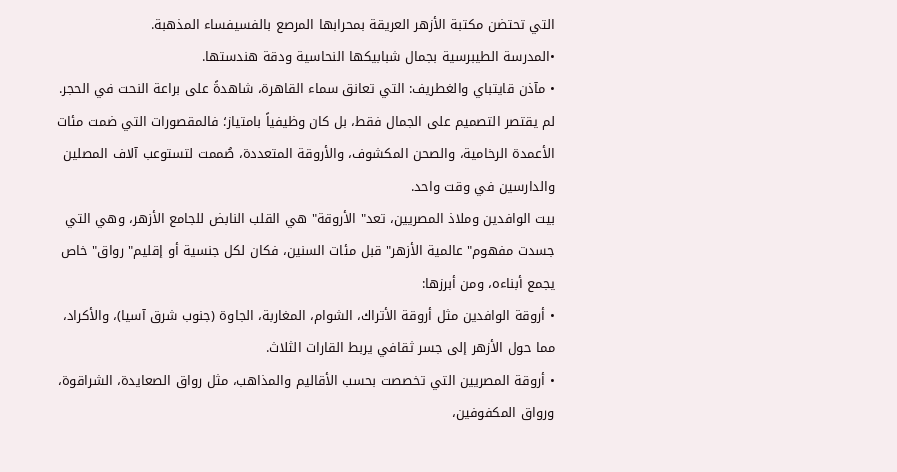التي تحتضن مكتبة الأزهر العريقة بمحرابها المرصع بالفسيفساء المذهبة.
•المدرسة الطيبرسية بجمال شبابيكها النحاسية ودقة هندستها.
• مآذن قايتباي والغطريف: التي تعانق سماء القاهرة، شاهدةً على براعة النحت في الحجر.
لم يقتصر التصميم على الجمال فقط، بل كان وظيفياً بامتياز؛ فالمقصورات التي ضمت مئات الأعمدة الرخامية، والصحن المكشوف، والأروقة المتعددة، صُممت لتستوعب آلاف المصلين والدارسين في وقت واحد.
بيت الوافدين وملاذ المصريين، تعد" الأروقة" هي القلب النابض للجامع الأزهر، وهي التي جسدت مفهوم" عالمية الأزهر" قبل مئات السنين، فكان لكل جنسية أو إقليم" رواق" خاص يجمع أبناءه، ومن أبرزها:
• أروقة الوافدين مثل أروقة الأتراك، الشوام، المغاربة، الجاوة (جنوب شرق آسيا)، والأكراد، مما حول الأزهر إلى جسر ثقافي يربط القارات الثلاث.
• أروقة المصريين التي تخصصت بحسب الأقاليم والمذاهب، مثل رواق الصعايدة، الشراقوة، ورواق المكفوفين،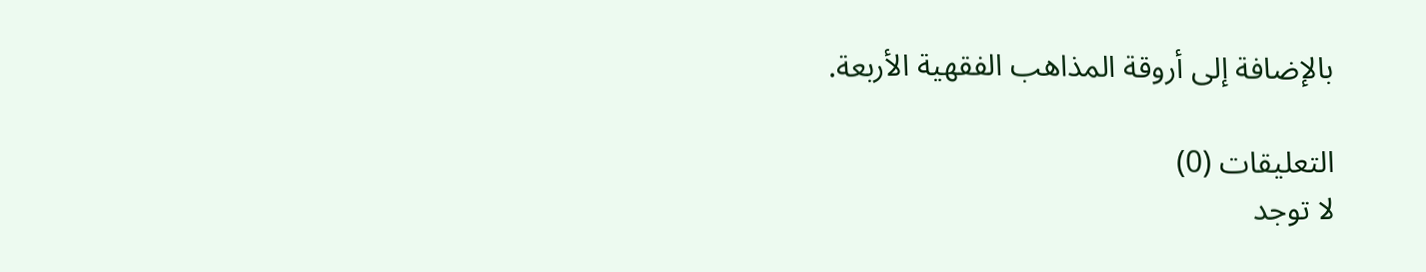بالإضافة إلى أروقة المذاهب الفقهية الأربعة.

التعليقات (0)
لا توجد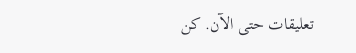تعليقات حتى الآن. كن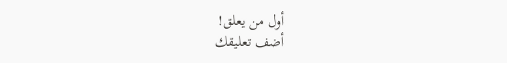أول من يعلق!
أضف تعليقك